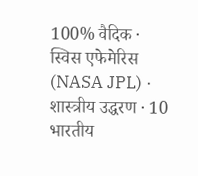100% वैदिक · स्विस एफेमेरिस (NASA JPL) · शास्त्रीय उद्धरण · 10 भारतीय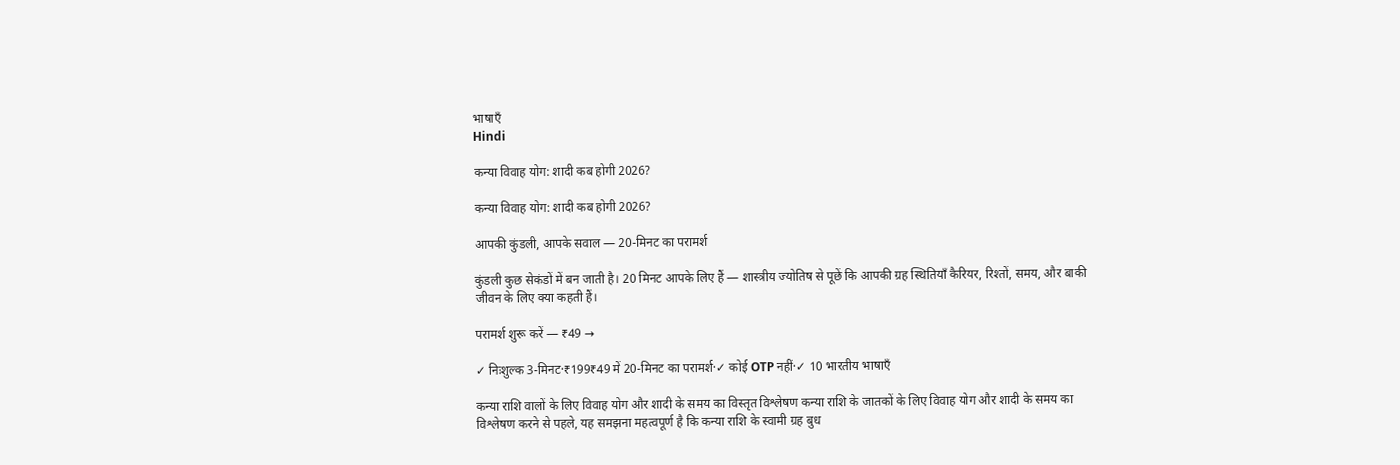भाषाएँ
Hindi

कन्या विवाह योग: शादी कब होगी 2026?

कन्या विवाह योग: शादी कब होगी 2026?

आपकी कुंडली, आपके सवाल — 20-मिनट का परामर्श

कुंडली कुछ सेकंडों में बन जाती है। 20 मिनट आपके लिए हैं — शास्त्रीय ज्योतिष से पूछें कि आपकी ग्रह स्थितियाँ कैरियर, रिश्तों, समय, और बाकी जीवन के लिए क्या कहती हैं।

परामर्श शुरू करें — ₹49 →

✓ निःशुल्क 3-मिनट·₹199₹49 में 20-मिनट का परामर्श·✓ कोई OTP नहीं·✓ 10 भारतीय भाषाएँ

कन्या राशि वालों के लिए विवाह योग और शादी के समय का विस्तृत विश्लेषण कन्या राशि के जातकों के लिए विवाह योग और शादी के समय का विश्लेषण करने से पहले, यह समझना महत्वपूर्ण है कि कन्या राशि के स्वामी ग्रह बुध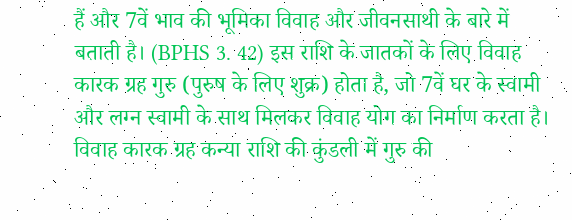हैं और 7वें भाव की भूमिका विवाह और जीवनसाथी के बारे में बताती है। (BPHS 3. 42) इस राशि के जातकों के लिए विवाह कारक ग्रह गुरु (पुरुष के लिए शुक्र) होता है, जो 7वें घर के स्वामी और लग्न स्वामी के साथ मिलकर विवाह योग का निर्माण करता है। विवाह कारक ग्रह कन्या राशि की कुंडली में गुरु की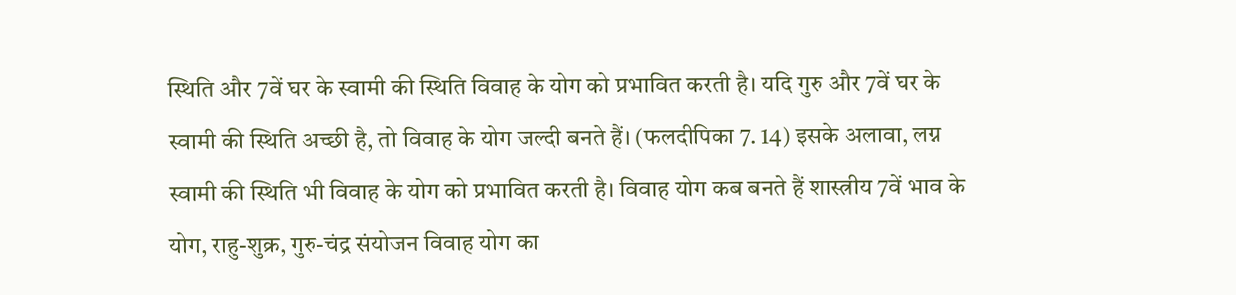स्थिति और 7वें घर के स्वामी की स्थिति विवाह के योग को प्रभावित करती है। यदि गुरु और 7वें घर के स्वामी की स्थिति अच्छी है, तो विवाह के योग जल्दी बनते हैं। (फलदीपिका 7. 14) इसके अलावा, लग्न स्वामी की स्थिति भी विवाह के योग को प्रभावित करती है। विवाह योग कब बनते हैं शास्त्रीय 7वें भाव के योग, राहु-शुक्र, गुरु-चंद्र संयोजन विवाह योग का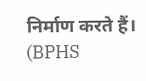निर्माण करते हैं। (BPHS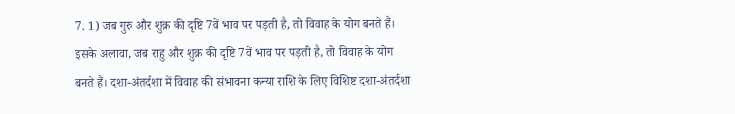7. 1) जब गुरु और शुक्र की दृष्टि 7वें भाव पर पड़ती है, तो विवाह के योग बनते हैं। इसके अलावा, जब राहु और शुक्र की दृष्टि 7वें भाव पर पड़ती है, तो विवाह के योग बनते हैं। दशा-अंतर्दशा में विवाह की संभावना कन्या राशि के लिए विशिष्ट दशा-अंतर्दशा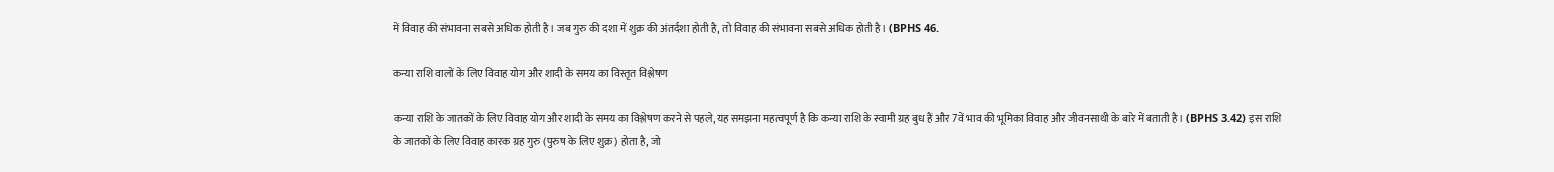में विवाह की संभावना सबसे अधिक होती है। जब गुरु की दशा में शुक्र की अंतर्दशा होती है, तो विवाह की संभावना सबसे अधिक होती है। (BPHS 46.

कन्या राशि वालों के लिए विवाह योग और शादी के समय का विस्तृत विश्लेषण

कन्या राशि के जातकों के लिए विवाह योग और शादी के समय का विश्लेषण करने से पहले, यह समझना महत्वपूर्ण है कि कन्या राशि के स्वामी ग्रह बुध हैं और 7वें भाव की भूमिका विवाह और जीवनसाथी के बारे में बताती है। (BPHS 3.42) इस राशि के जातकों के लिए विवाह कारक ग्रह गुरु (पुरुष के लिए शुक्र) होता है, जो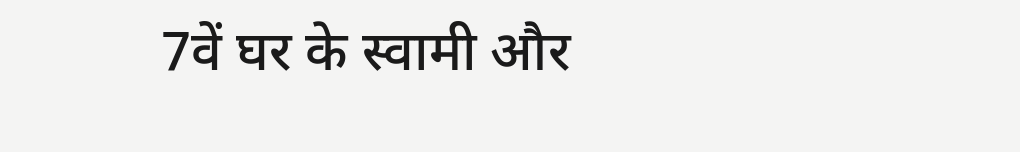7वें घर के स्वामी और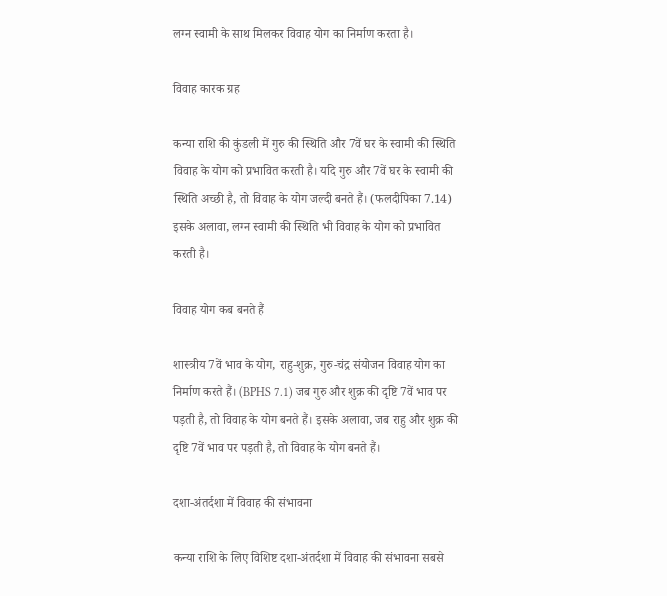लग्न स्वामी के साथ मिलकर विवाह योग का निर्माण करता है।

विवाह कारक ग्रह

कन्या राशि की कुंडली में गुरु की स्थिति और 7वें घर के स्वामी की स्थिति विवाह के योग को प्रभावित करती है। यदि गुरु और 7वें घर के स्वामी की स्थिति अच्छी है, तो विवाह के योग जल्दी बनते हैं। (फलदीपिका 7.14) इसके अलावा, लग्न स्वामी की स्थिति भी विवाह के योग को प्रभावित करती है।

विवाह योग कब बनते हैं

शास्त्रीय 7वें भाव के योग, राहु-शुक्र, गुरु-चंद्र संयोजन विवाह योग का निर्माण करते हैं। (BPHS 7.1) जब गुरु और शुक्र की दृष्टि 7वें भाव पर पड़ती है, तो विवाह के योग बनते हैं। इसके अलावा, जब राहु और शुक्र की दृष्टि 7वें भाव पर पड़ती है, तो विवाह के योग बनते हैं।

दशा-अंतर्दशा में विवाह की संभावना

कन्या राशि के लिए विशिष्ट दशा-अंतर्दशा में विवाह की संभावना सबसे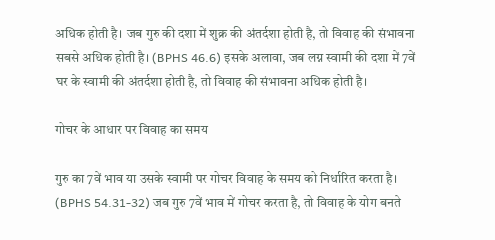अधिक होती है। जब गुरु की दशा में शुक्र की अंतर्दशा होती है, तो विवाह की संभावना सबसे अधिक होती है। (BPHS 46.6) इसके अलावा, जब लग्न स्वामी की दशा में 7वें घर के स्वामी की अंतर्दशा होती है, तो विवाह की संभावना अधिक होती है।

गोचर के आधार पर विवाह का समय

गुरु का 7वें भाव या उसके स्वामी पर गोचर विवाह के समय को निर्धारित करता है। (BPHS 54.31-32) जब गुरु 7वें भाव में गोचर करता है, तो विवाह के योग बनते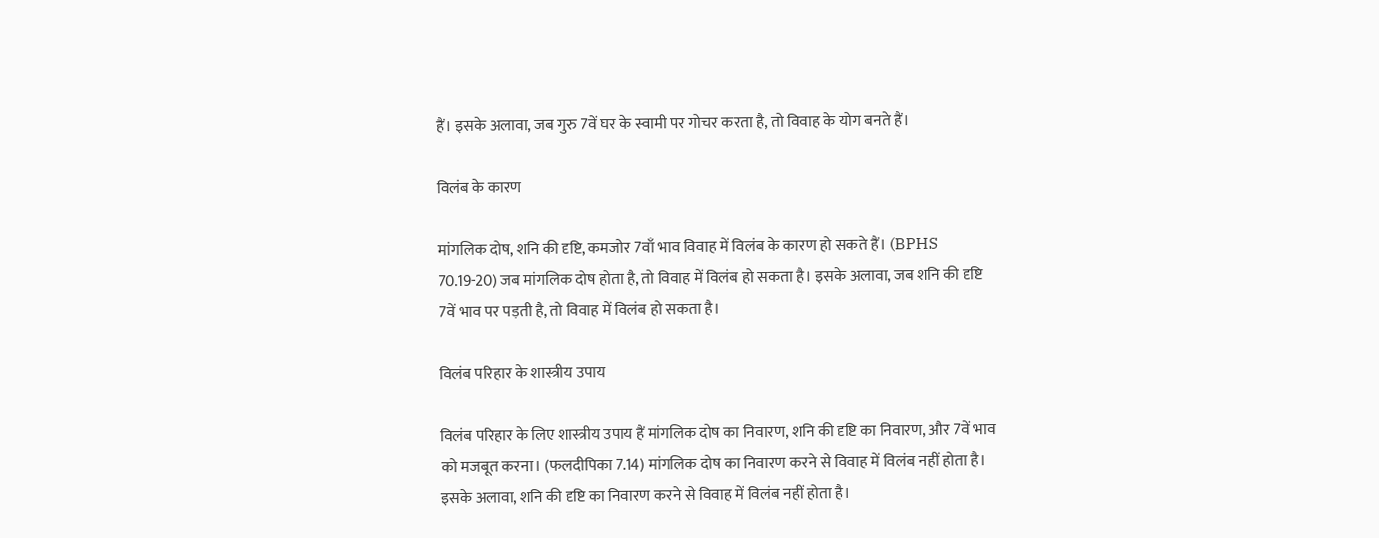हैं। इसके अलावा, जब गुरु 7वें घर के स्वामी पर गोचर करता है, तो विवाह के योग बनते हैं।

विलंब के कारण

मांगलिक दोष, शनि की दृष्टि, कमजोर 7वाँ भाव विवाह में विलंब के कारण हो सकते हैं। (BPHS 70.19-20) जब मांगलिक दोष होता है, तो विवाह में विलंब हो सकता है। इसके अलावा, जब शनि की दृष्टि 7वें भाव पर पड़ती है, तो विवाह में विलंब हो सकता है।

विलंब परिहार के शास्त्रीय उपाय

विलंब परिहार के लिए शास्त्रीय उपाय हैं मांगलिक दोष का निवारण, शनि की दृष्टि का निवारण, और 7वें भाव को मजबूत करना। (फलदीपिका 7.14) मांगलिक दोष का निवारण करने से विवाह में विलंब नहीं होता है। इसके अलावा, शनि की दृष्टि का निवारण करने से विवाह में विलंब नहीं होता है।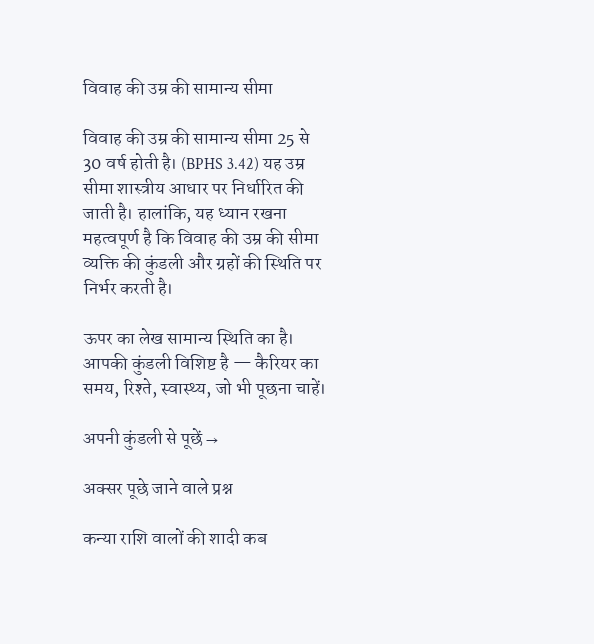विवाह की उम्र की सामान्य सीमा

विवाह की उम्र की सामान्य सीमा 25 से 30 वर्ष होती है। (BPHS 3.42) यह उम्र सीमा शास्त्रीय आधार पर निर्धारित की जाती है। हालांकि, यह ध्यान रखना महत्वपूर्ण है कि विवाह की उम्र की सीमा व्यक्ति की कुंडली और ग्रहों की स्थिति पर निर्भर करती है।

ऊपर का लेख सामान्य स्थिति का है। आपकी कुंडली विशिष्ट है — कैरियर का समय, रिश्ते, स्वास्थ्य, जो भी पूछना चाहें।

अपनी कुंडली से पूछें →

अक्सर पूछे जाने वाले प्रश्न

कन्या राशि वालों की शादी कब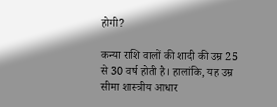होगी?

कन्या राशि वालों की शादी की उम्र 25 से 30 वर्ष होती है। हालांकि, यह उम्र सीमा शास्त्रीय आधार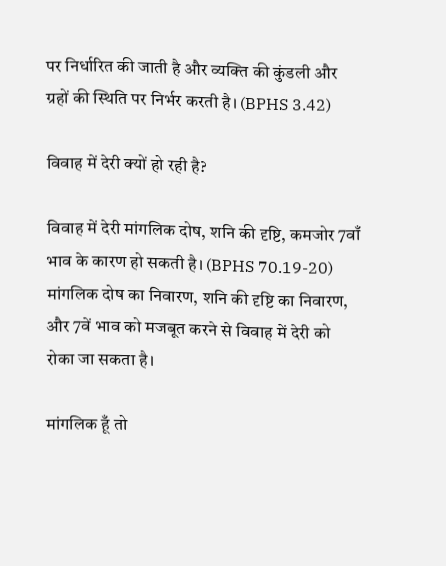पर निर्धारित की जाती है और व्यक्ति की कुंडली और ग्रहों की स्थिति पर निर्भर करती है। (BPHS 3.42)

विवाह में देरी क्यों हो रही है?

विवाह में देरी मांगलिक दोष, शनि की दृष्टि, कमजोर 7वाँ भाव के कारण हो सकती है। (BPHS 70.19-20) मांगलिक दोष का निवारण, शनि की दृष्टि का निवारण, और 7वें भाव को मजबूत करने से विवाह में देरी को रोका जा सकता है।

मांगलिक हूँ तो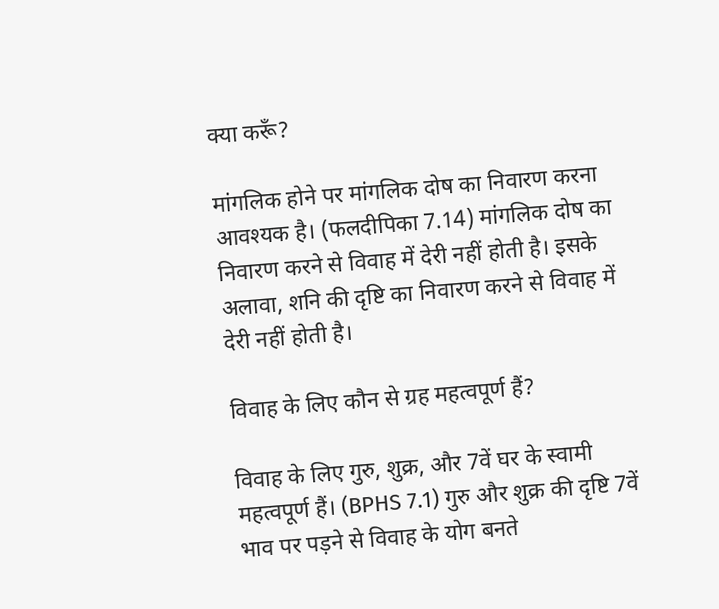क्या करूँ?

मांगलिक होने पर मांगलिक दोष का निवारण करना आवश्यक है। (फलदीपिका 7.14) मांगलिक दोष का निवारण करने से विवाह में देरी नहीं होती है। इसके अलावा, शनि की दृष्टि का निवारण करने से विवाह में देरी नहीं होती है।

विवाह के लिए कौन से ग्रह महत्वपूर्ण हैं?

विवाह के लिए गुरु, शुक्र, और 7वें घर के स्वामी महत्वपूर्ण हैं। (BPHS 7.1) गुरु और शुक्र की दृष्टि 7वें भाव पर पड़ने से विवाह के योग बनते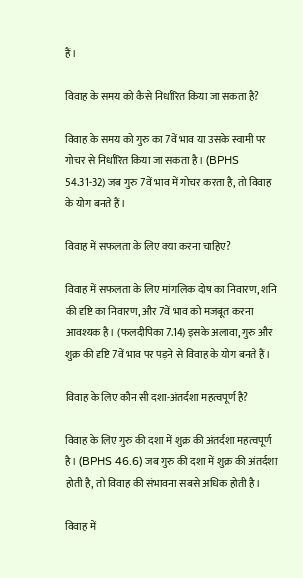हैं।

विवाह के समय को कैसे निर्धारित किया जा सकता है?

विवाह के समय को गुरु का 7वें भाव या उसके स्वामी पर गोचर से निर्धारित किया जा सकता है। (BPHS 54.31-32) जब गुरु 7वें भाव में गोचर करता है, तो विवाह के योग बनते हैं।

विवाह में सफलता के लिए क्या करना चाहिए?

विवाह में सफलता के लिए मांगलिक दोष का निवारण, शनि की दृष्टि का निवारण, और 7वें भाव को मजबूत करना आवश्यक है। (फलदीपिका 7.14) इसके अलावा, गुरु और शुक्र की दृष्टि 7वें भाव पर पड़ने से विवाह के योग बनते हैं।

विवाह के लिए कौन सी दशा-अंतर्दशा महत्वपूर्ण है?

विवाह के लिए गुरु की दशा में शुक्र की अंतर्दशा महत्वपूर्ण है। (BPHS 46.6) जब गुरु की दशा में शुक्र की अंतर्दशा होती है, तो विवाह की संभावना सबसे अधिक होती है।

विवाह में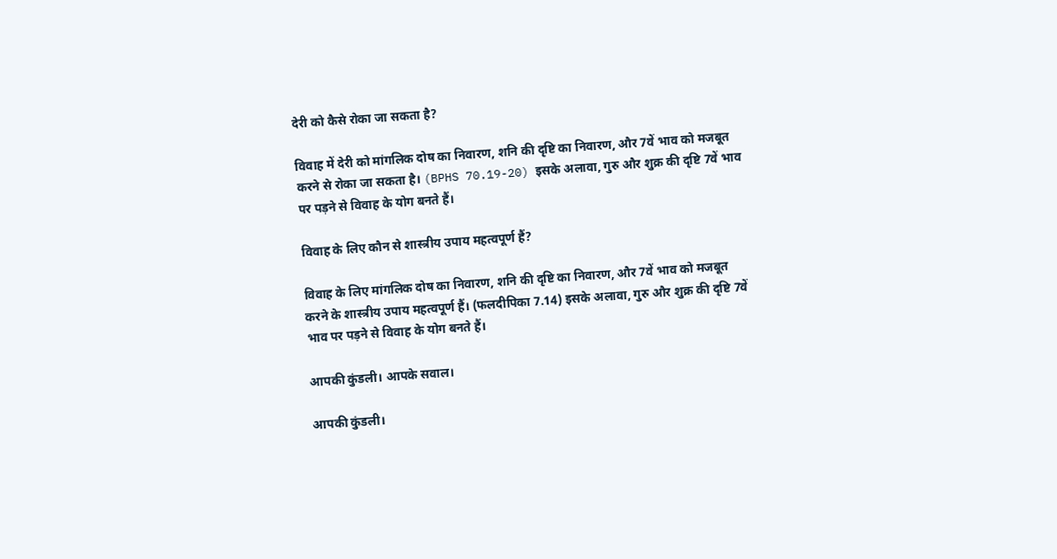देरी को कैसे रोका जा सकता है?

विवाह में देरी को मांगलिक दोष का निवारण, शनि की दृष्टि का निवारण, और 7वें भाव को मजबूत करने से रोका जा सकता है। (BPHS 70.19-20) इसके अलावा, गुरु और शुक्र की दृष्टि 7वें भाव पर पड़ने से विवाह के योग बनते हैं।

विवाह के लिए कौन से शास्त्रीय उपाय महत्वपूर्ण हैं?

विवाह के लिए मांगलिक दोष का निवारण, शनि की दृष्टि का निवारण, और 7वें भाव को मजबूत करने के शास्त्रीय उपाय महत्वपूर्ण हैं। (फलदीपिका 7.14) इसके अलावा, गुरु और शुक्र की दृष्टि 7वें भाव पर पड़ने से विवाह के योग बनते हैं।

आपकी कुंडली। आपके सवाल।

आपकी कुंडली।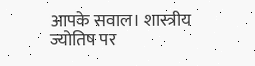आपके सवाल। शास्त्रीय ज्योतिष पर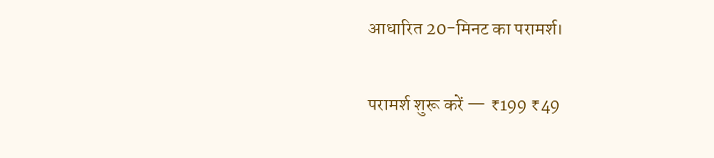आधारित 20-मिनट का परामर्श।

परामर्श शुरू करें — ₹199 ₹49